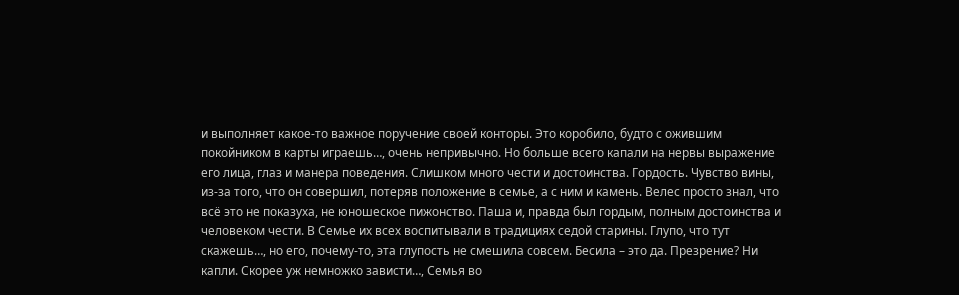и выполняет какое-то важное поручение своей конторы. Это коробило, будто с ожившим
покойником в карты играешь…, очень непривычно. Но больше всего капали на нервы выражение
его лица, глаз и манера поведения. Слишком много чести и достоинства. Гордость. Чувство вины,
из-за того, что он совершил, потеряв положение в семье, а с ним и камень. Велес просто знал, что
всё это не показуха, не юношеское пижонство. Паша и, правда был гордым, полным достоинства и
человеком чести. В Семье их всех воспитывали в традициях седой старины. Глупо, что тут
скажешь…, но его, почему-то, эта глупость не смешила совсем. Бесила – это да. Презрение? Ни
капли. Скорее уж немножко зависти…, Семья во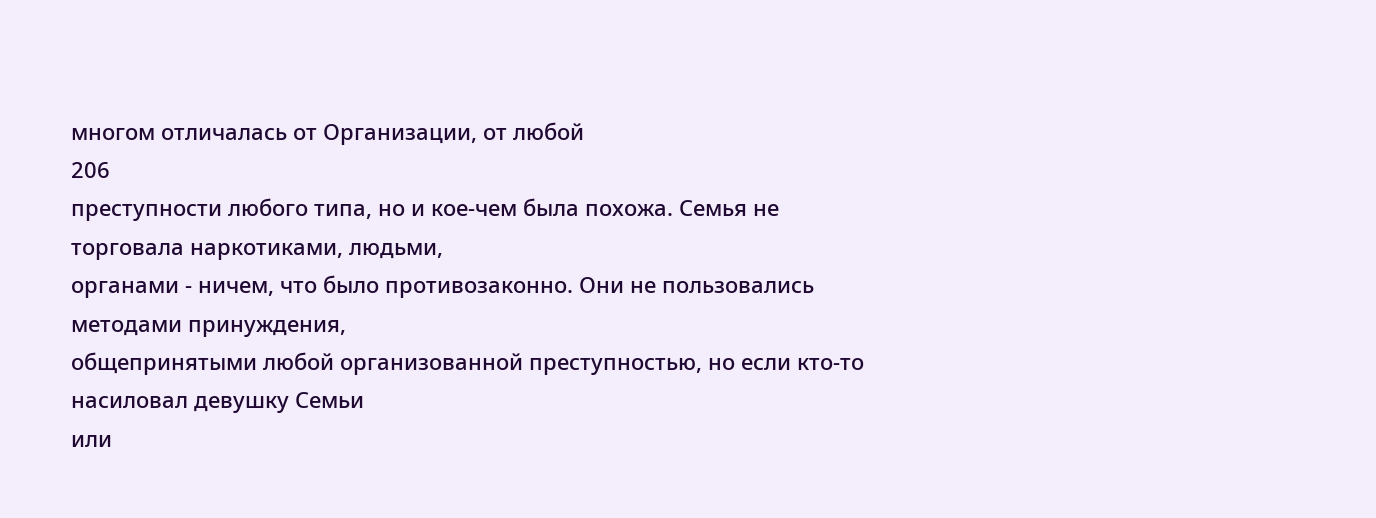многом отличалась от Организации, от любой
206
преступности любого типа, но и кое-чем была похожа. Семья не торговала наркотиками, людьми,
органами - ничем, что было противозаконно. Они не пользовались методами принуждения,
общепринятыми любой организованной преступностью, но если кто-то насиловал девушку Семьи
или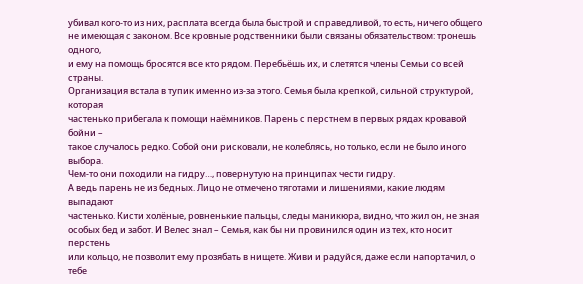убивал кого-то из них, расплата всегда была быстрой и справедливой, то есть, ничего общего
не имеющая с законом. Все кровные родственники были связаны обязательством: тронешь одного,
и ему на помощь бросятся все кто рядом. Перебьёшь их, и слетятся члены Семьи со всей страны.
Организация встала в тупик именно из-за этого. Семья была крепкой, сильной структурой, которая
частенько прибегала к помощи наёмников. Парень с перстнем в первых рядах кровавой бойни –
такое случалось редко. Собой они рисковали, не колеблясь, но только, если не было иного выбора.
Чем-то они походили на гидру…, повернутую на принципах чести гидру.
А ведь парень не из бедных. Лицо не отмечено тяготами и лишениями, какие людям выпадают
частенько. Кисти холёные, ровненькие пальцы, следы маникюра, видно, что жил он, не зная
особых бед и забот. И Велес знал – Семья, как бы ни провинился один из тех, кто носит перстень
или кольцо, не позволит ему прозябать в нищете. Живи и радуйся, даже если напортачил, о тебе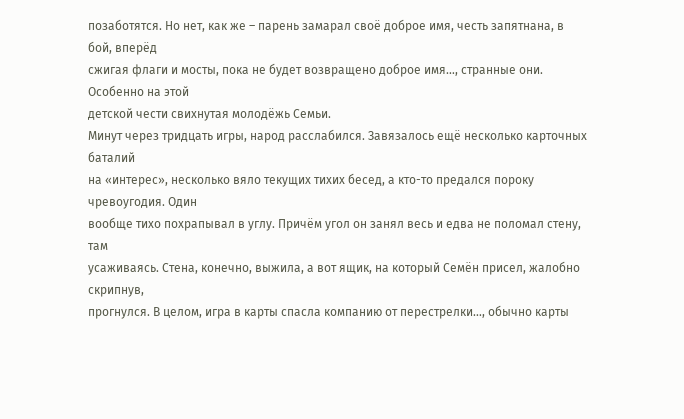позаботятся. Но нет, как же – парень замарал своё доброе имя, честь запятнана, в бой, вперёд
сжигая флаги и мосты, пока не будет возвращено доброе имя…, странные они. Особенно на этой
детской чести свихнутая молодёжь Семьи.
Минут через тридцать игры, народ расслабился. Завязалось ещё несколько карточных баталий
на «интерес», несколько вяло текущих тихих бесед, а кто-то предался пороку чревоугодия. Один
вообще тихо похрапывал в углу. Причём угол он занял весь и едва не поломал стену, там
усаживаясь. Стена, конечно, выжила, а вот ящик, на который Семён присел, жалобно скрипнув,
прогнулся. В целом, игра в карты спасла компанию от перестрелки…, обычно карты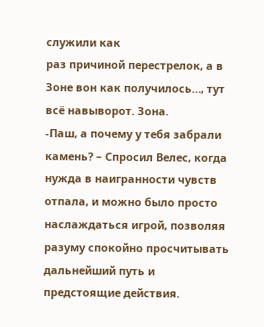служили как
раз причиной перестрелок, а в Зоне вон как получилось…, тут всё навыворот. Зона.
-Паш, а почему у тебя забрали камень? – Спросил Велес, когда нужда в наигранности чувств
отпала, и можно было просто наслаждаться игрой, позволяя разуму спокойно просчитывать
дальнейший путь и предстоящие действия.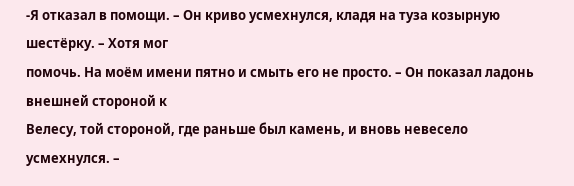-Я отказал в помощи. – Он криво усмехнулся, кладя на туза козырную шестёрку. – Хотя мог
помочь. На моём имени пятно и смыть его не просто. – Он показал ладонь внешней стороной к
Велесу, той стороной, где раньше был камень, и вновь невесело усмехнулся. –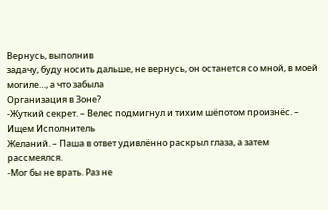Вернусь, выполнив
задачу, буду носить дальше, не вернусь, он останется со мной, в моей могиле…, а что забыла
Организация в Зоне?
-Жуткий секрет. – Велес подмигнул и тихим шёпотом произнёс. – Ищем Исполнитель
Желаний. – Паша в ответ удивлённо раскрыл глаза, а затем рассмеялся.
-Мог бы не врать. Раз не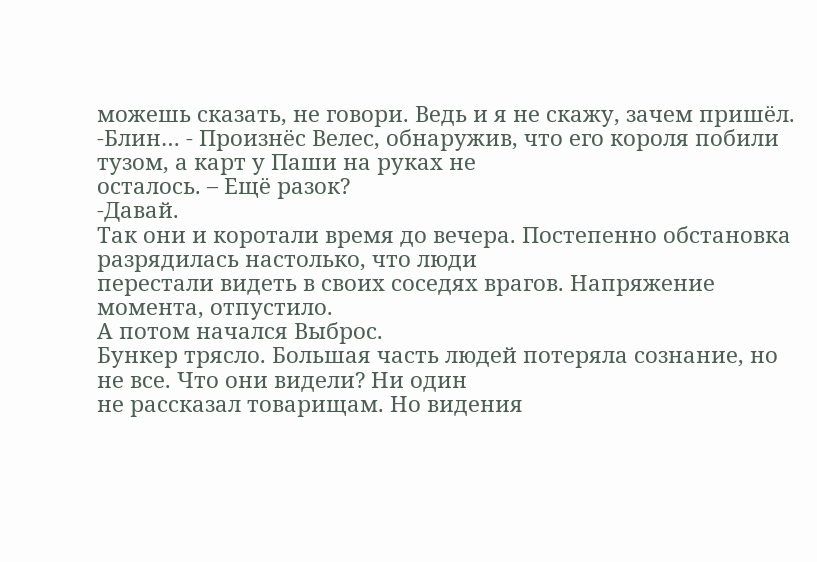можешь сказать, не говори. Ведь и я не скажу, зачем пришёл.
-Блин… - Произнёс Велес, обнаружив, что его короля побили тузом, а карт у Паши на руках не
осталось. – Ещё разок?
-Давай.
Так они и коротали время до вечера. Постепенно обстановка разрядилась настолько, что люди
перестали видеть в своих соседях врагов. Напряжение момента, отпустило.
А потом начался Выброс.
Бункер трясло. Большая часть людей потеряла сознание, но не все. Что они видели? Ни один
не рассказал товарищам. Но видения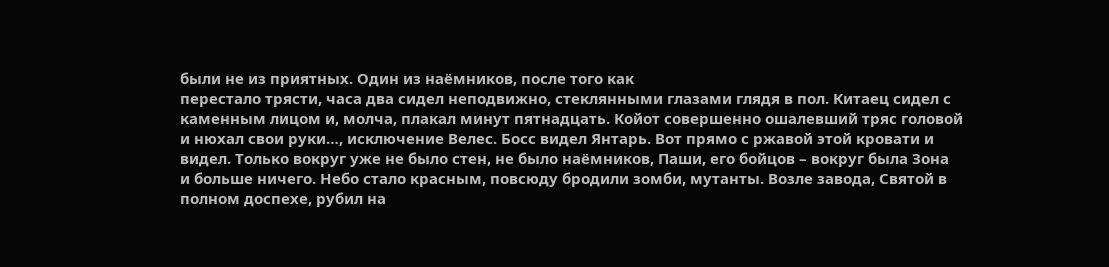были не из приятных. Один из наёмников, после того как
перестало трясти, часа два сидел неподвижно, стеклянными глазами глядя в пол. Китаец сидел с
каменным лицом и, молча, плакал минут пятнадцать. Койот совершенно ошалевший тряс головой
и нюхал свои руки…, исключение Велес. Босс видел Янтарь. Вот прямо с ржавой этой кровати и
видел. Только вокруг уже не было стен, не было наёмников, Паши, его бойцов – вокруг была Зона
и больше ничего. Небо стало красным, повсюду бродили зомби, мутанты. Возле завода, Святой в
полном доспехе, рубил на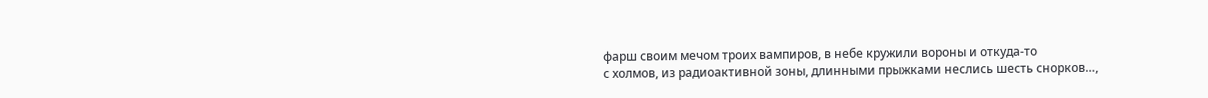фарш своим мечом троих вампиров, в небе кружили вороны и откуда-то
с холмов, из радиоактивной зоны, длинными прыжками неслись шесть снорков…,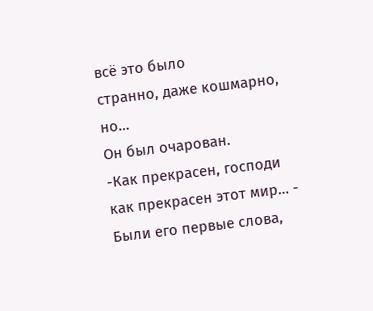всё это было
странно, даже кошмарно, но…
Он был очарован.
-Как прекрасен, господи как прекрасен этот мир… - Были его первые слова,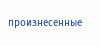произнесенные